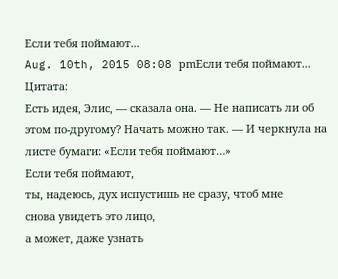Если тебя поймают...
Aug. 10th, 2015 08:08 pmЕсли тебя поймают...
Цитата:
Есть идея, Элис, — сказала она. — Не написать ли об этом по-другому? Начать можно так. — И черкнула на листе бумаги: «Если тебя поймают…»
Если тебя поймают,
ты, надеюсь, дух испустишь не сразу, чтоб мне
снова увидеть это лицо,
а может, даже узнать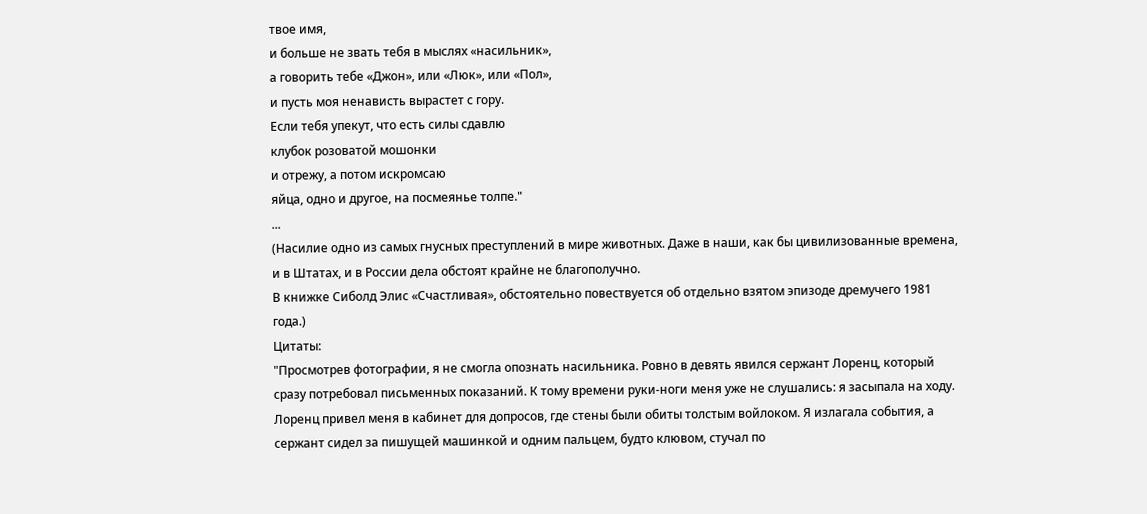твое имя,
и больше не звать тебя в мыслях «насильник»,
а говорить тебе «Джон», или «Люк», или «Пол»,
и пусть моя ненависть вырастет с гору.
Если тебя упекут, что есть силы сдавлю
клубок розоватой мошонки
и отрежу, а потом искромсаю
яйца, одно и другое, на посмеянье толпе."
...
(Насилие одно из самых гнусных преступлений в мире животных. Даже в наши, как бы цивилизованные времена, и в Штатах, и в России дела обстоят крайне не благополучно.
В книжке Сиболд Элис «Счастливая», обстоятельно повествуется об отдельно взятом эпизоде дремучего 1981 года.)
Цитаты:
"Просмотрев фотографии, я не смогла опознать насильника. Ровно в девять явился сержант Лоренц, который сразу потребовал письменных показаний. К тому времени руки-ноги меня уже не слушались: я засыпала на ходу. Лоренц привел меня в кабинет для допросов, где стены были обиты толстым войлоком. Я излагала события, а сержант сидел за пишущей машинкой и одним пальцем, будто клювом, стучал по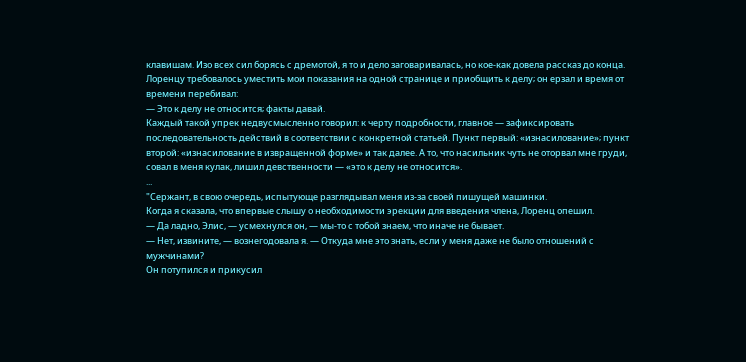клавишам. Изо всех сил борясь с дремотой, я то и дело заговаривалась, но кое-как довела рассказ до конца. Лоренцу требовалось уместить мои показания на одной странице и приобщить к делу; он ерзал и время от времени перебивал:
— Это к делу не относится; факты давай.
Каждый такой упрек недвусмысленно говорил: к черту подробности, главное — зафиксировать последовательность действий в соответствии с конкретной статьей. Пункт первый: «изнасилование»; пункт второй: «изнасилование в извращенной форме» и так далее. А то, что насильник чуть не оторвал мне груди, совал в меня кулак, лишил девственности — «это к делу не относится».
...
"Сержант, в свою очередь, испытующе разглядывал меня из-за своей пишущей машинки.
Когда я сказала, что впервые слышу о необходимости эрекции для введения члена, Лоренц опешил.
— Да ладно, Элис, — усмехнулся он, — мы-то с тобой знаем, что иначе не бывает.
— Нет, извините, — вознегодовала я. — Откуда мне это знать, если у меня даже не было отношений с мужчинами?
Он потупился и прикусил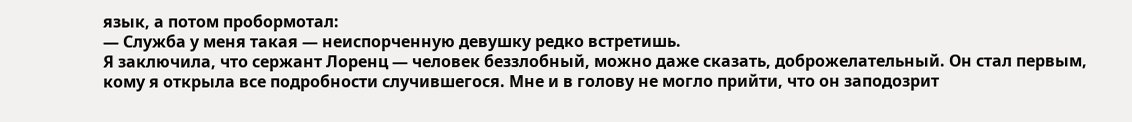язык, а потом пробормотал:
— Служба у меня такая — неиспорченную девушку редко встретишь.
Я заключила, что сержант Лоренц — человек беззлобный, можно даже сказать, доброжелательный. Он стал первым, кому я открыла все подробности случившегося. Мне и в голову не могло прийти, что он заподозрит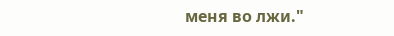меня во лжи."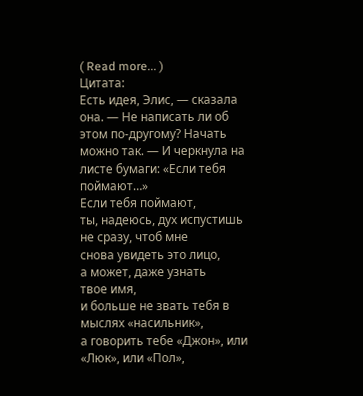( Read more... )
Цитата:
Есть идея, Элис, — сказала она. — Не написать ли об этом по-другому? Начать можно так. — И черкнула на листе бумаги: «Если тебя поймают…»
Если тебя поймают,
ты, надеюсь, дух испустишь не сразу, чтоб мне
снова увидеть это лицо,
а может, даже узнать
твое имя,
и больше не звать тебя в мыслях «насильник»,
а говорить тебе «Джон», или «Люк», или «Пол»,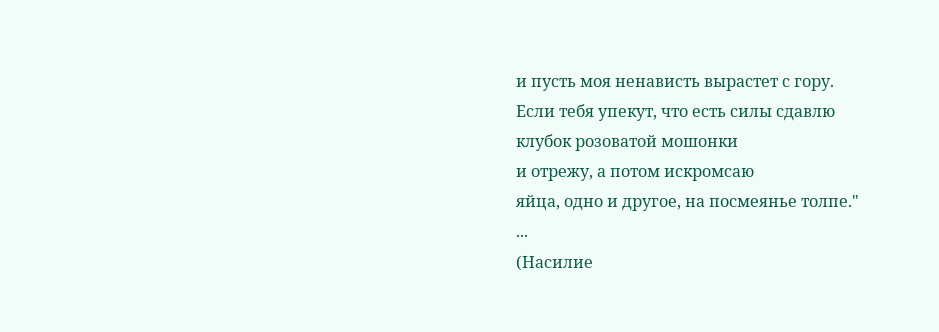и пусть моя ненависть вырастет с гору.
Если тебя упекут, что есть силы сдавлю
клубок розоватой мошонки
и отрежу, а потом искромсаю
яйца, одно и другое, на посмеянье толпе."
...
(Насилие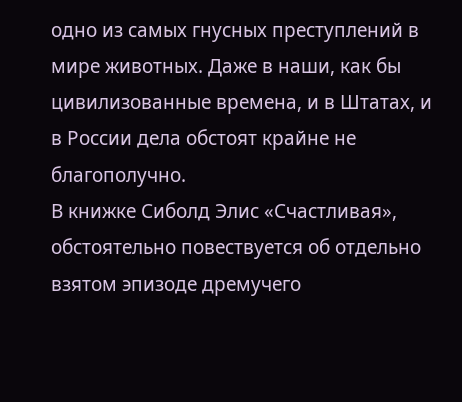одно из самых гнусных преступлений в мире животных. Даже в наши, как бы цивилизованные времена, и в Штатах, и в России дела обстоят крайне не благополучно.
В книжке Сиболд Элис «Счастливая», обстоятельно повествуется об отдельно взятом эпизоде дремучего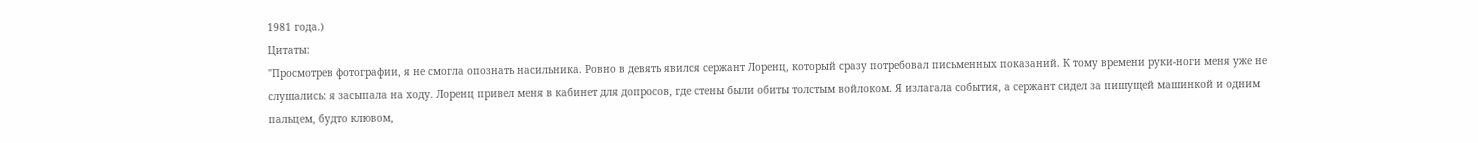1981 года.)
Цитаты:
"Просмотрев фотографии, я не смогла опознать насильника. Ровно в девять явился сержант Лоренц, который сразу потребовал письменных показаний. К тому времени руки-ноги меня уже не слушались: я засыпала на ходу. Лоренц привел меня в кабинет для допросов, где стены были обиты толстым войлоком. Я излагала события, а сержант сидел за пишущей машинкой и одним пальцем, будто клювом,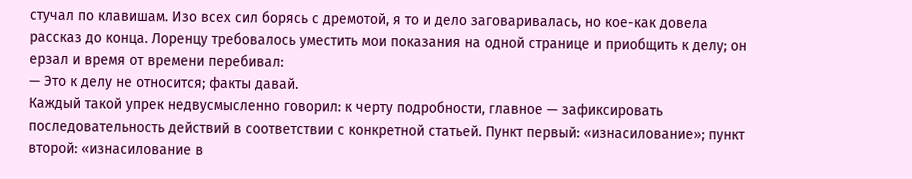стучал по клавишам. Изо всех сил борясь с дремотой, я то и дело заговаривалась, но кое-как довела рассказ до конца. Лоренцу требовалось уместить мои показания на одной странице и приобщить к делу; он ерзал и время от времени перебивал:
— Это к делу не относится; факты давай.
Каждый такой упрек недвусмысленно говорил: к черту подробности, главное — зафиксировать последовательность действий в соответствии с конкретной статьей. Пункт первый: «изнасилование»; пункт второй: «изнасилование в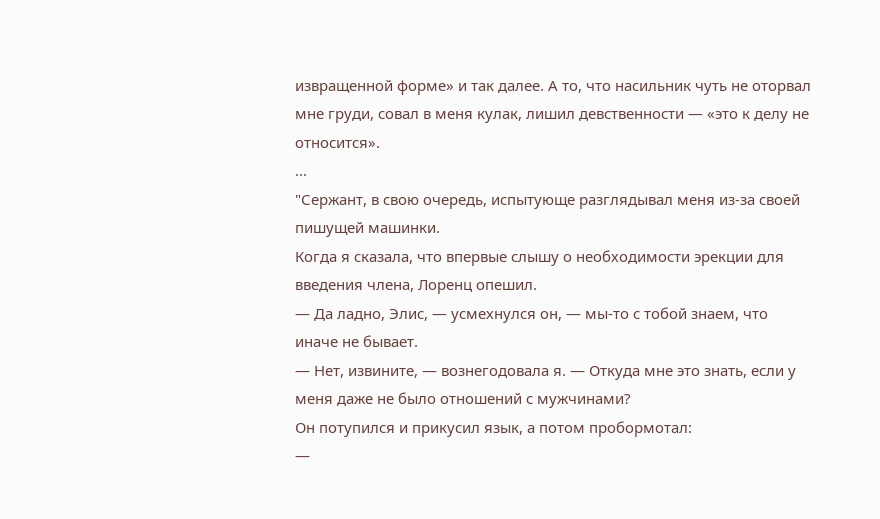извращенной форме» и так далее. А то, что насильник чуть не оторвал мне груди, совал в меня кулак, лишил девственности — «это к делу не относится».
...
"Сержант, в свою очередь, испытующе разглядывал меня из-за своей пишущей машинки.
Когда я сказала, что впервые слышу о необходимости эрекции для введения члена, Лоренц опешил.
— Да ладно, Элис, — усмехнулся он, — мы-то с тобой знаем, что иначе не бывает.
— Нет, извините, — вознегодовала я. — Откуда мне это знать, если у меня даже не было отношений с мужчинами?
Он потупился и прикусил язык, а потом пробормотал:
—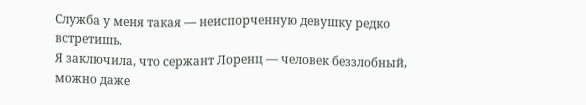Служба у меня такая — неиспорченную девушку редко встретишь.
Я заключила, что сержант Лоренц — человек беззлобный, можно даже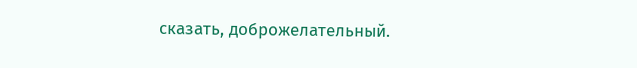сказать, доброжелательный.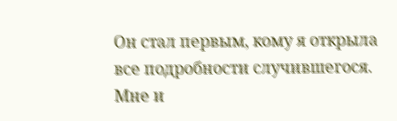Он стал первым, кому я открыла все подробности случившегося. Мне и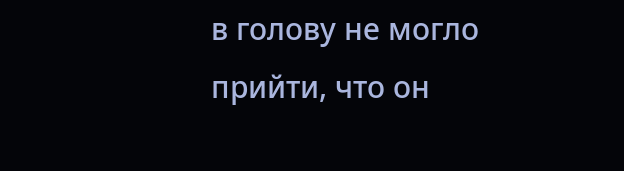в голову не могло прийти, что он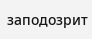заподозрит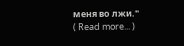меня во лжи."
( Read more... )